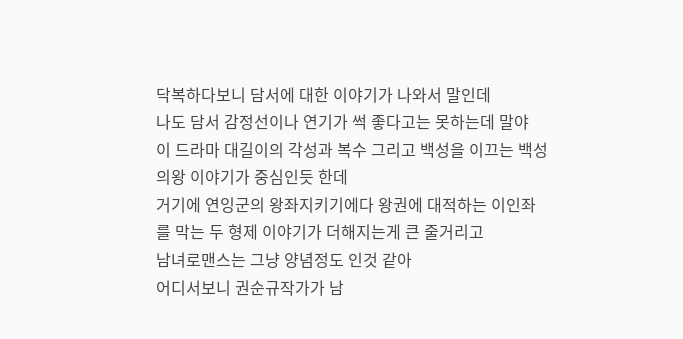닥복하다보니 담서에 대한 이야기가 나와서 말인데
나도 담서 감정선이나 연기가 썩 좋다고는 못하는데 말야
이 드라마 대길이의 각성과 복수 그리고 백성을 이끄는 백성의왕 이야기가 중심인듯 한데
거기에 연잉군의 왕좌지키기에다 왕권에 대적하는 이인좌를 막는 두 형제 이야기가 더해지는게 큰 줄거리고
남녀로맨스는 그냥 양념정도 인것 같아
어디서보니 권순규작가가 남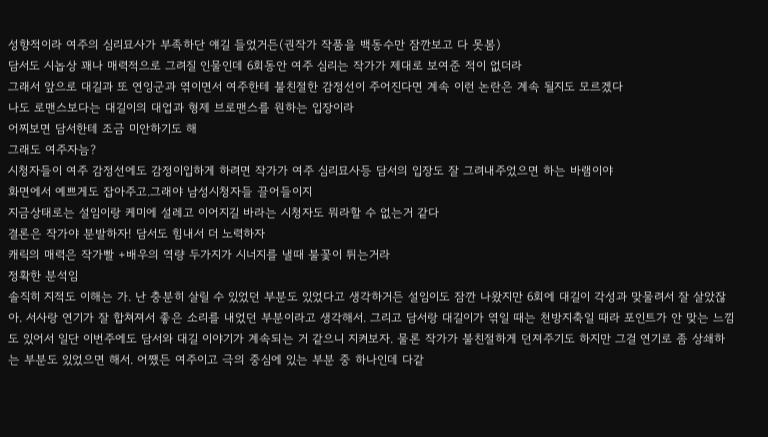성향적이라 여주의 심리묘사가 부족하단 얘길 들었거든(권작가 작품을 백동수만 잠깐보고 다 못봄)
담서도 시놉상 꽤나 매력적으로 그려질 인물인데 6회동안 여주 심리는 작가가 제대로 보여준 적이 없더라
그래서 앞으로 대길과 또 연잉군과 엮이면서 여주한테 불친절한 감정선이 주어진다면 계속 이런 논란은 계속 될지도 모르겠다
나도 로맨스보다는 대길이의 대업과 형제 브로맨스를 원하는 입장이라
어찌보면 담서한테 조금 미안하기도 해
그래도 여주자늠?
시청자들이 여주 감정선에도 감정이입하게 하려면 작가가 여주 심리묘사등 담서의 입장도 잘 그려내주었으면 하는 바램이야
화면에서 예쁘게도 잡아주고.그래야 남성시청자들 끌어들이지
지금상태로는 설임이랑 케미에 설레고 이어지길 바라는 시청자도 뭐라할 수 없는거 같다
결론은 작가야 분발하자! 담서도 힘내서 더 노력하자
캐릭의 매력은 작가빨 +배우의 역량 두가지가 시너지를 낼때 불꽃이 튀는거라
정확한 분석임
솔직히 지적도 이해는 가. 난 충분히 살릴 수 있었던 부분도 있었다고 생각하거든 설임이도 잠깐 나왔지만 6회에 대길이 각성과 맞물려서 잘 살았잖아. 서사랑 연기가 잘 합쳐져서 좋은 소리를 내었던 부분이라고 생각해서. 그리고 담서랑 대길이가 엮일 때는 천방지축일 때라 포인트가 안 맞는 느낌도 있어서 일단 이번주에도 담서와 대길 이야기가 계속되는 거 같으니 지켜보자. 물론 작가가 불친절하게 던져주기도 하지만 그걸 연기로 좀 상쇄하는 부분도 있었으면 해서. 어쨌든 여주이고 극의 중심에 있는 부분 중 하나인데 다같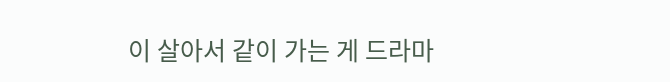이 살아서 같이 가는 게 드라마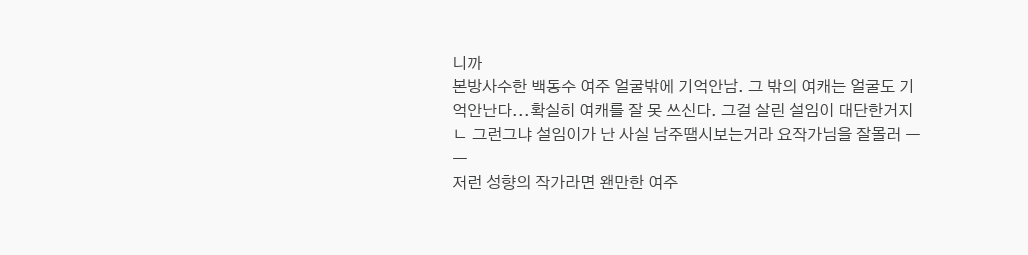니까
본방사수한 백동수 여주 얼굴밖에 기억안남. 그 밖의 여캐는 얼굴도 기억안난다...확실히 여캐를 잘 못 쓰신다. 그걸 살린 설임이 대단한거지
ㄴ 그런그냐 설임이가 난 사실 남주땜시보는거라 요작가님을 잘몰러 ㅡ ㅡ
저런 성향의 작가라면 왠만한 여주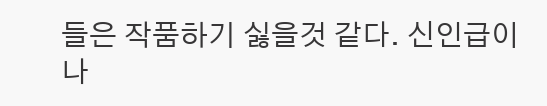들은 작품하기 싫을것 같다. 신인급이나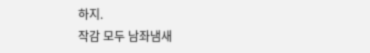하지.
작감 모두 남좌냄새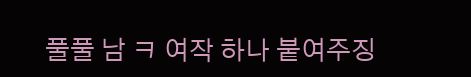풀풀 남 ㅋ 여작 하나 붙여주징